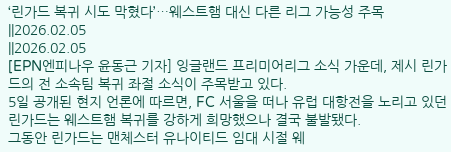‘린가드 복귀 시도 막혔다’…웨스트햄 대신 다른 리그 가능성 주목
||2026.02.05
||2026.02.05
[EPN엔피나우 윤동근 기자] 잉글랜드 프리미어리그 소식 가운데, 제시 린가드의 전 소속팀 복귀 좌절 소식이 주목받고 있다.
5일 공개된 현지 언론에 따르면, FC 서울을 떠나 유럽 대항전을 노리고 있던 린가드는 웨스트햄 복귀를 강하게 희망했으나 결국 불발됐다.
그동안 린가드는 맨체스터 유나이티드 임대 시절 웨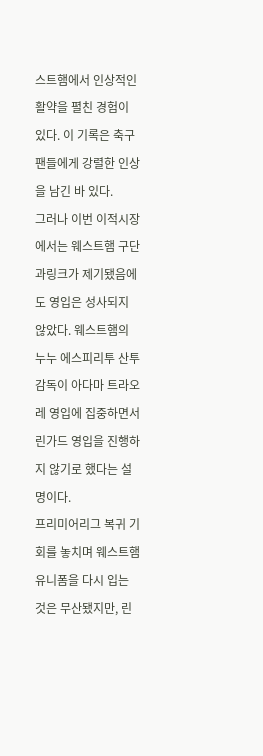스트햄에서 인상적인 활약을 펼친 경험이 있다. 이 기록은 축구 팬들에게 강렬한 인상을 남긴 바 있다.
그러나 이번 이적시장에서는 웨스트햄 구단과링크가 제기됐음에도 영입은 성사되지 않았다. 웨스트햄의 누누 에스피리투 산투 감독이 아다마 트라오레 영입에 집중하면서 린가드 영입을 진행하지 않기로 했다는 설명이다.
프리미어리그 복귀 기회를 놓치며 웨스트햄 유니폼을 다시 입는 것은 무산됐지만, 린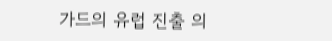가드의 유럽 진출 의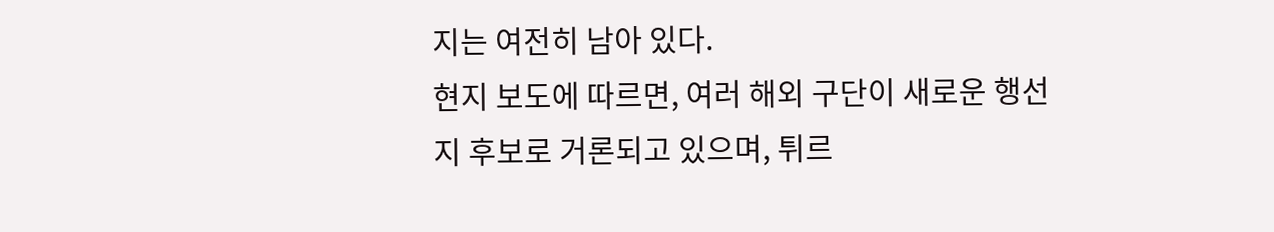지는 여전히 남아 있다.
현지 보도에 따르면, 여러 해외 구단이 새로운 행선지 후보로 거론되고 있으며, 튀르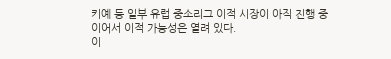키예 등 일부 유럽 중소리그 이적 시장이 아직 진행 중이어서 이적 가능성은 열려 있다.
이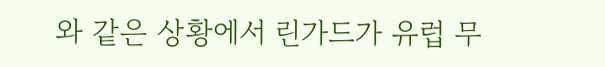와 같은 상황에서 린가드가 유럽 무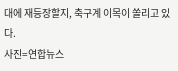대에 재등장할지, 축구계 이목이 쏠리고 있다.
사진=연합뉴스